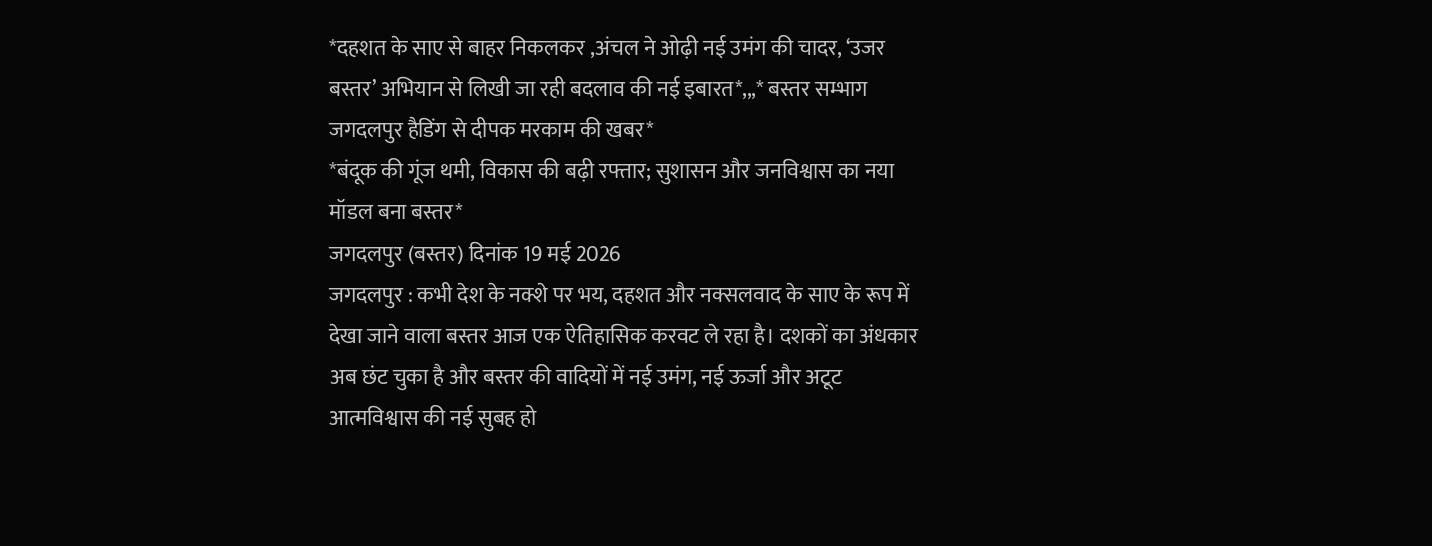*दहशत के साए से बाहर निकलकर ,अंचल ने ओढ़ी नई उमंग की चादर, ‘उजर बस्तर’ अभियान से लिखी जा रही बदलाव की नई इबारत*,,,* बस्तर सम्भाग जगदलपुर हैडिंग से दीपक मरकाम की खबर*
*बंदूक की गूंज थमी, विकास की बढ़ी रफ्तार; सुशासन और जनविश्वास का नया मॉडल बना बस्तर*
जगदलपुर (बस्तर) दिनांक 19 मई 2026
जगदलपुर : कभी देश के नक्शे पर भय, दहशत और नक्सलवाद के साए के रूप में देखा जाने वाला बस्तर आज एक ऐतिहासिक करवट ले रहा है। दशकों का अंधकार अब छंट चुका है और बस्तर की वादियों में नई उमंग, नई ऊर्जा और अटूट आत्मविश्वास की नई सुबह हो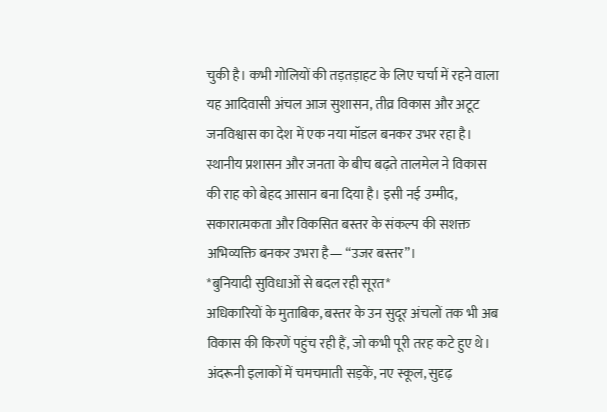चुकी है। कभी गोलियों की तड़तड़ाहट के लिए चर्चा में रहने वाला यह आदिवासी अंचल आज सुशासन, तीव्र विकास और अटूट जनविश्वास का देश में एक नया मॉडल बनकर उभर रहा है।
स्थानीय प्रशासन और जनता के बीच बढ़ते तालमेल ने विकास की राह को बेहद आसान बना दिया है। इसी नई उम्मीद, सकारात्मकता और विकसित बस्तर के संकल्प की सशक्त अभिव्यक्ति बनकर उभरा है— “उजर बस्तर”।
*बुनियादी सुविधाओं से बदल रही सूरत*
अधिकारियों के मुताबिक, बस्तर के उन सुदूर अंचलों तक भी अब विकास की किरणें पहुंच रही हैं, जो कभी पूरी तरह कटे हुए थे। अंदरूनी इलाकों में चमचमाती सड़कें, नए स्कूल, सुदृढ़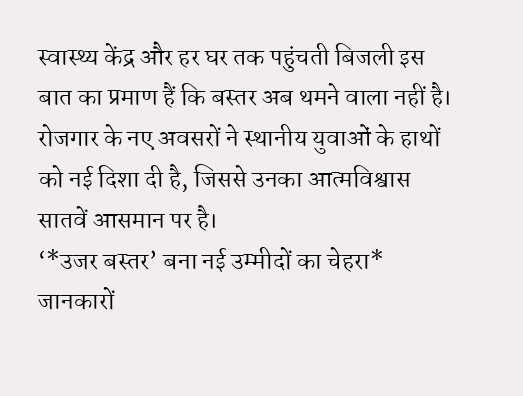स्वास्थ्य केंद्र और हर घर तक पहुंचती बिजली इस बात का प्रमाण हैं कि बस्तर अब थमने वाला नहीं है। रोजगार के नए अवसरों ने स्थानीय युवाओं के हाथों को नई दिशा दी है, जिससे उनका आत्मविश्वास सातवें आसमान पर है।
‘*उजर बस्तर’ बना नई उम्मीदों का चेहरा*
जानकारों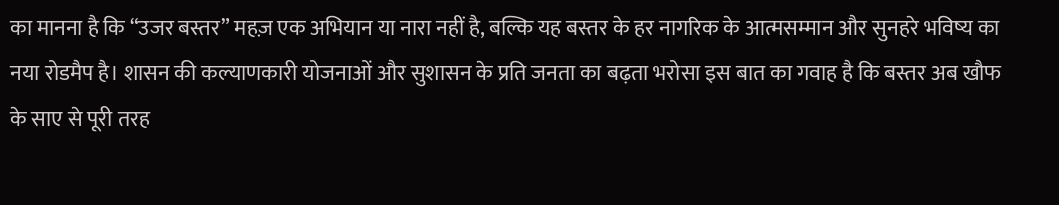का मानना है कि “उजर बस्तर” महज़ एक अभियान या नारा नहीं है, बल्कि यह बस्तर के हर नागरिक के आत्मसम्मान और सुनहरे भविष्य का नया रोडमैप है। शासन की कल्याणकारी योजनाओं और सुशासन के प्रति जनता का बढ़ता भरोसा इस बात का गवाह है कि बस्तर अब खौफ के साए से पूरी तरह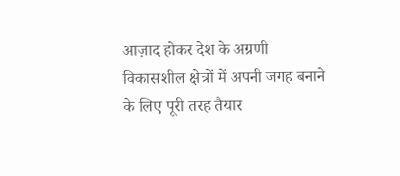आज़ाद होकर देश के अग्रणी विकासशील क्षेत्रों में अपनी जगह बनाने के लिए पूरी तरह तैयार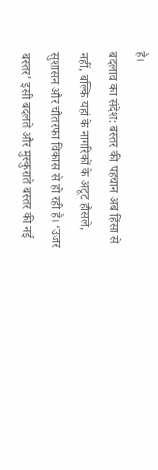है।
बदलाव का संदेश: बस्तर की पहचान अब हिंसा से नहीं, बल्कि यहां के नागरिकों के अटूट हौसले, सुशासन और चौतरफा विकास से हो रही है। ‘उजर बस्तर’ इसी बदलते और मुस्कुराते बस्तर की नई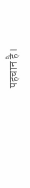पहचान है।